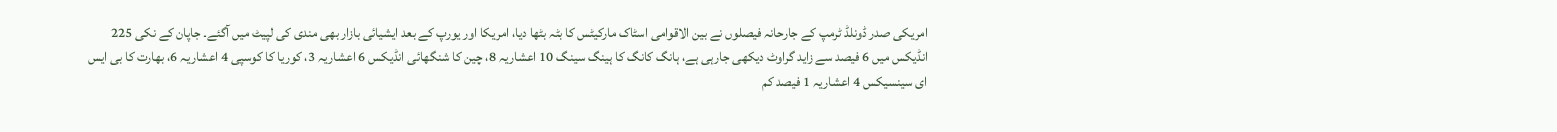امریکی صدر ڈونلڈ ٹرمپ کے جارحانہ فیصلوں نے بین الاقوامی اسٹاک مارکیٹس کا بٹہ بٹھا دیا، امریکا اور یورپ کے بعد ایشیائی بازار بھی مندی کی لپیٹ میں آگئے۔ جاپان کے نکی 225 انڈیکس میں 6 فیصد سے زاید گراوٹ دیکھی جارہی ہے، ہانگ کانگ کا ہینگ سینگ 10 اعشاریہ 8، چین کا شنگھائی انڈیکس 6 اعشاریہ 3، کوریا کا کوسپی 4 اعشاریہ 6، بھارت کا بی ایس ای سینسیکس 4 اعشاریہ 1 فیصد کم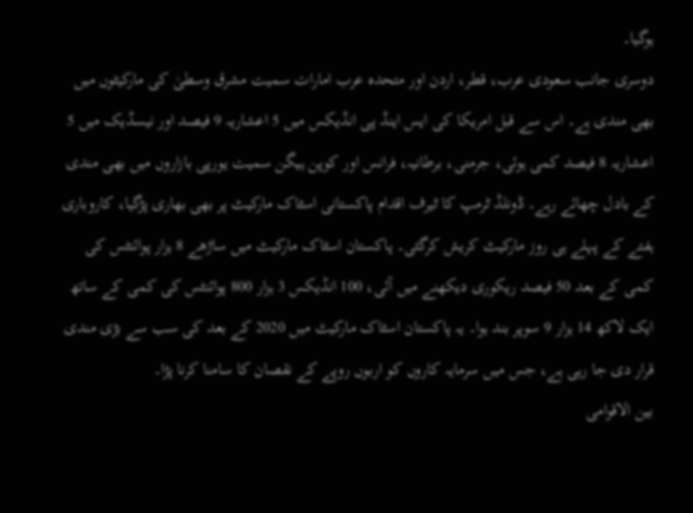ہوگیا۔
دوسری جانب سعودی عرب، قطر، اردن اور متحدہ عرب امارات سمیت مشرق وسطیٰ کی مارکیٹوں میں بھی مندی ہے۔ اس سے قبل امریکا کی ایس اینڈ پی انڈیکس میں 5 اعشاریہ 9 فیصد اور نیسڈیک میں 5 اعشاریہ 8 فیصد کمی ہوئی، جرمنی، برطانیہ، فرانس اور کوپن ہیگن سمیت یورپی بازاروں میں بھی مندی کے بادل چھائے رہے۔ ڈونلڈ ٹرمپ کا ٹیرف اقدام پاکستانی اسٹاک مارکیٹ پر بھی بھاری پڑگیا، کاروباری ہفتے کے پہلے ہی روز مارکیٹ کریش کرگئی۔ پاکستان اسٹاک مارکیٹ میں ساڑھے 8 ہزار پوائنٹس کی کمی کے بعد 50 فیصد ریکوری دیکھنے میں آئی، 100 انڈیکس 3 ہزار 800 پوائنٹس کی کمی کے ساتھ ایک لاکھ 14 ہزار 9 سوپر بند ہوا۔ یہ پاکستان اسٹاک مارکیٹ میں 2020 کے بعد کی سب سے بڑی مندی قرار دی جا رہی ہے، جس میں سرمایہ کاروں کو اربوں روپے کے نقصان کا سامنا کرنا پڑا۔
بین الاقوامی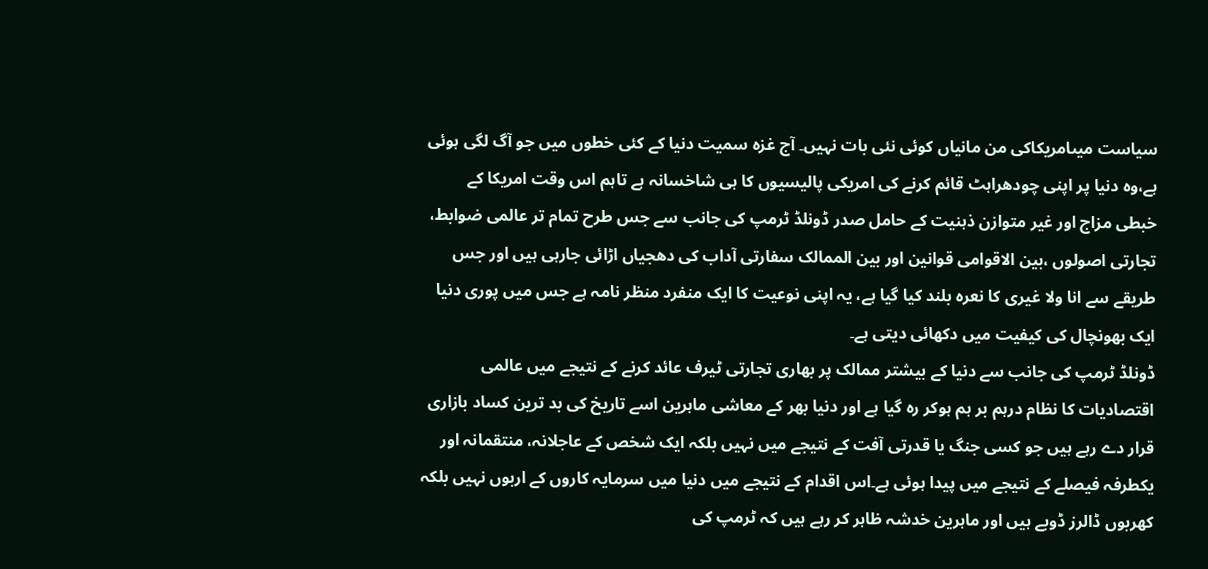سیاست میںامریکاکی من مانیاں کوئی نئی بات نہیں۔ آج غزہ سمیت دنیا کے کئی خطوں میں جو آگ لگی ہوئی ہے،وہ دنیا پر اپنی چودھراہٹ قائم کرنے کی امریکی پالیسیوں کا ہی شاخسانہ ہے تاہم اس وقت امریکا کے خبطی مزاج اور غیر متوازن ذہنیت کے حامل صدر ڈونلڈ ٹرمپ کی جانب سے جس طرح تمام تر عالمی ضوابط، تجارتی اصولوں ،بین الاقوامی قوانین اور بین الممالک سفارتی آداب کی دھجیاں اڑائی جارہی ہیں اور جس طریقے سے انا ولا غیری کا نعرہ بلند کیا گیا ہے، یہ اپنی نوعیت کا ایک منفرد منظر نامہ ہے جس میں پوری دنیا ایک بھونچال کی کیفیت میں دکھائی دیتی ہے۔
ڈونلڈ ٹرمپ کی جانب سے دنیا کے بیشتر ممالک پر بھاری تجارتی ٹیرف عائد کرنے کے نتیجے میں عالمی اقتصادیات کا نظام درہم بر ہم ہوکر رہ گیا ہے اور دنیا بھر کے معاشی ماہرین اسے تاریخ کی بد ترین کساد بازاری قرار دے رہے ہیں جو کسی جنگ یا قدرتی آفت کے نتیجے میں نہیں بلکہ ایک شخص کے عاجلانہ، منتقمانہ اور یکطرفہ فیصلے کے نتیجے میں پیدا ہوئی ہے۔اس اقدام کے نتیجے میں دنیا میں سرمایہ کاروں کے اربوں نہیں بلکہ کھربوں ڈالرز ڈوبے ہیں اور ماہرین خدشہ ظاہر کر رہے ہیں کہ ٹرمپ کی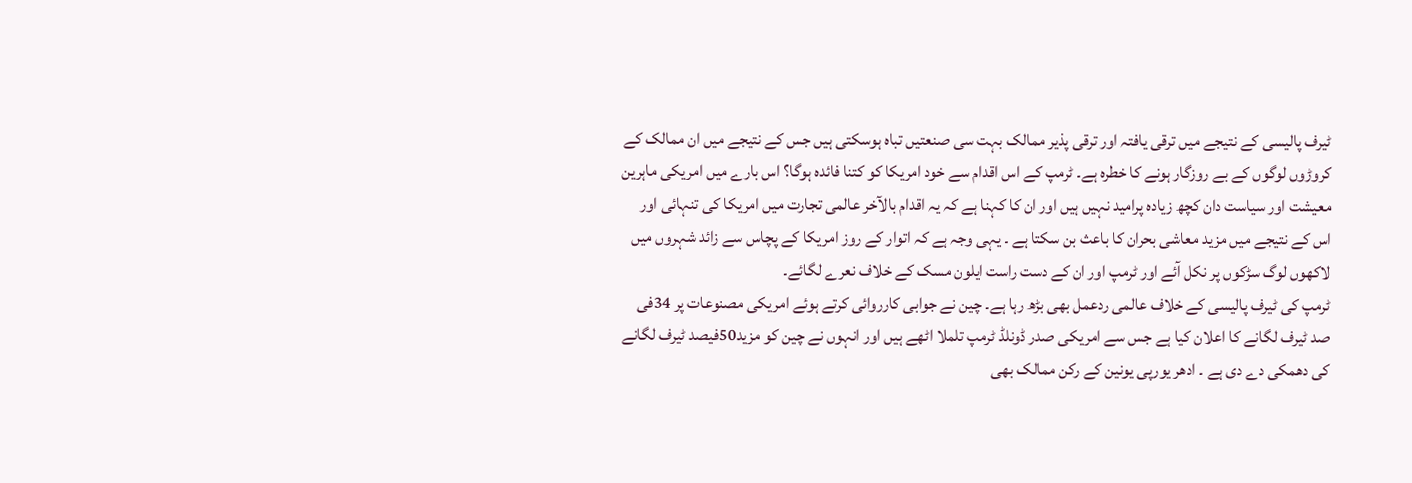ٹیرف پالیسی کے نتیجے میں ترقی یافتہ اور ترقی پذیر ممالک بہت سی صنعتیں تباہ ہوسکتی ہیں جس کے نتیجے میں ان ممالک کے کروڑوں لوگوں کے بے روزگار ہونے کا خطرہ ہے۔ ٹرمپ کے اس اقدام سے خود امریکا کو کتنا فائدہ ہوگا؟ اس بارے میں امریکی ماہرین معیشت اور سیاست دان کچھ زیادہ پرامید نہیں ہیں اور ان کا کہنا ہے کہ یہ اقدام بالآخر عالمی تجارت میں امریکا کی تنہائی اور اس کے نتیجے میں مزید معاشی بحران کا باعث بن سکتا ہے ۔ یہی وجہ ہے کہ اتوار کے روز امریکا کے پچاس سے زائد شہروں میں لاکھوں لوگ سڑکوں پر نکل آئے اور ٹرمپ اور ان کے دست راست ایلون مسک کے خلاف نعرے لگائے۔
ٹرمپ کی ٹیرف پالیسی کے خلاف عالمی ردعمل بھی بڑھ رہا ہے۔ چین نے جوابی کارروائی کرتے ہوئے امریکی مصنوعات پر 34فی صد ٹیرف لگانے کا اعلان کیا ہے جس سے امریکی صدر ڈونلڈ ٹرمپ تلملا اٹھے ہیں اور انہوں نے چین کو مزید50فیصد ٹیرف لگانے کی دھمکی دے دی ہے ۔ ادھر یورپی یونین کے رکن ممالک بھی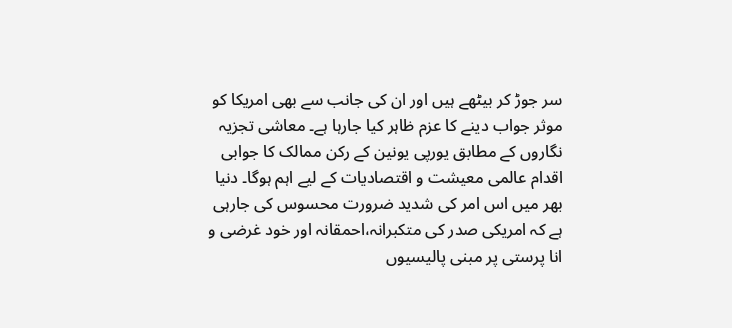سر جوڑ کر بیٹھے ہیں اور ان کی جانب سے بھی امریکا کو موثر جواب دینے کا عزم ظاہر کیا جارہا ہے۔ معاشی تجزیہ نگاروں کے مطابق یورپی یونین کے رکن ممالک کا جوابی اقدام عالمی معیشت و اقتصادیات کے لیے اہم ہوگا۔ دنیا بھر میں اس امر کی شدید ضرورت محسوس کی جارہی ہے کہ امریکی صدر کی متکبرانہ،احمقانہ اور خود غرضی و انا پرستی پر مبنی پالیسیوں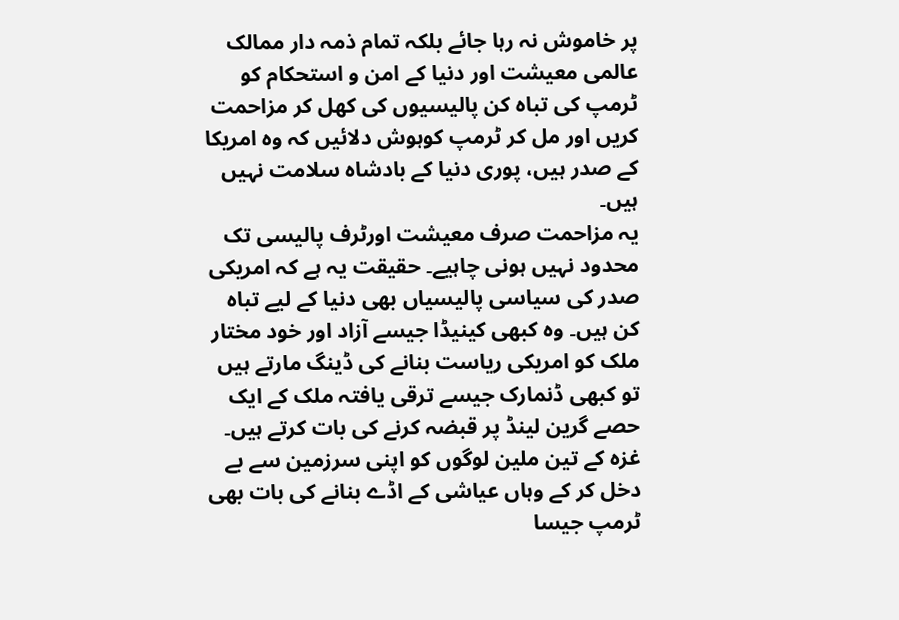پر خاموش نہ رہا جائے بلکہ تمام ذمہ دار ممالک عالمی معیشت اور دنیا کے امن و استحکام کو ٹرمپ کی تباہ کن پالیسیوں کی کھل کر مزاحمت کریں اور مل کر ٹرمپ کوہوش دلائیں کہ وہ امریکا کے صدر ہیں، پوری دنیا کے بادشاہ سلامت نہیں ہیں۔
یہ مزاحمت صرف معیشت اورٹرف پالیسی تک محدود نہیں ہونی چاہیے۔ حقیقت یہ ہے کہ امریکی صدر کی سیاسی پالیسیاں بھی دنیا کے لیے تباہ کن ہیں۔ وہ کبھی کینیڈا جیسے آزاد اور خود مختار ملک کو امریکی ریاست بنانے کی ڈینگ مارتے ہیں تو کبھی ڈنمارک جیسے ترقی یافتہ ملک کے ایک حصے گرین لینڈ پر قبضہ کرنے کی بات کرتے ہیں۔ غزہ کے تین ملین لوگوں کو اپنی سرزمین سے بے دخل کر کے وہاں عیاشی کے اڈے بنانے کی بات بھی ٹرمپ جیسا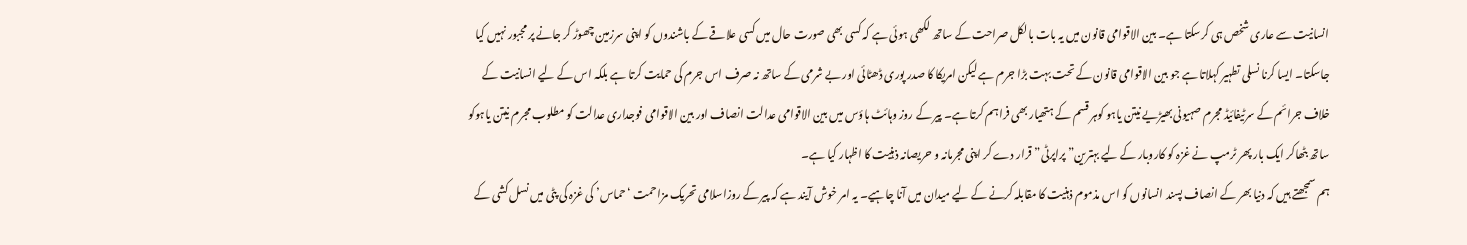انسانیت سے عاری شخص ہی کرسکتا ہے۔ بین الاقوامی قانون میں یہ بات بالکل صراحت کے ساتھ لکھی ہوئی ہے کہ کسی بھی صورت حال میں کسی علاقے کے باشندوں کو اپنی سرزمین چھوڑ کر جانے پر مجبور نہیں کیا جاسکتا۔ ایسا کرنا نسلی تطہیر کہلاتا ہے جو بین الاقوامی قانون کے تحت بہت بڑا جرم ہے لیکن امریکا کا صدر پوری ڈھٹائی اور بے شرمی کے ساتھ نہ صرف اس جرم کی حمایت کرتا ہے بلکہ اس کے لیے انسانیت کے خلاف جرائم کے سرٹیفائیڈ مجرم صہیونی بھیڑیے نیتن یاہو کوہر قسم کے ہتھیار بھی فراہم کرتا ہے۔ پیر کے روز وہائٹ ہاؤس میں بین الاقوامی عدالت انصاف اور بین الاقوامی فوجداری عدالت کو مطلوب مجرم نیتن یاہوکو ساتھ بٹھاکر ایک بار پھر ٹرمپ نے غزہ کو کاروبار کے لیے بہترین” پراپرٹی” قرار دے کر اپنی مجرمانہ و حریصانہ ذہنیت کا اظہار کیا ہے۔
ہم سمجھتے ہیں کہ دنیا بھر کے انصاف پسند انسانوں کو اس مذموم ذہنیت کا مقابلہ کرنے کے لیے میدان میں آنا چاہیے۔ یہ امر خوش آیند ہے کہ پیر کے روزاسلامی تحریک مزاحمت ‘حماس’ کی غزہ کی پٹی میں نسل کشی کے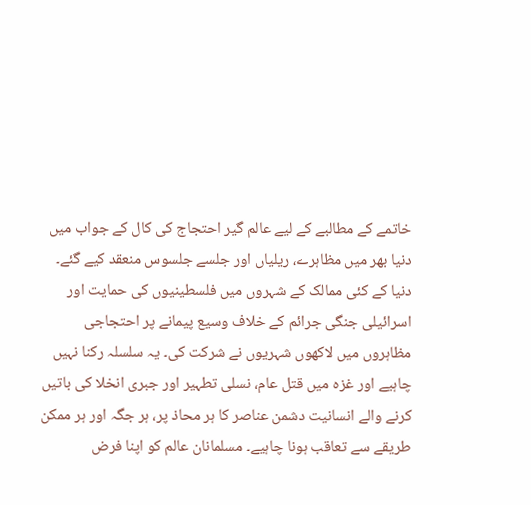خاتمے کے مطالبے کے لیے عالم گیر احتجاج کی کال کے جواب میں دنیا بھر میں مظاہرے، ریلیاں اور جلسے جلسوس منعقد کیے گئے۔ دنیا کے کئی ممالک کے شہروں میں فلسطینیوں کی حمایت اور اسرائیلی جنگی جرائم کے خلاف وسیع پیمانے پر احتجاجی مظاہروں میں لاکھوں شہریوں نے شرکت کی۔ یہ سلسلہ رکنا نہیں چاہیے اور غزہ میں قتل عام، نسلی تطہیر اور جبری انخلا کی باتیں کرنے والے انسانیت دشمن عناصر کا ہر محاذ پر، ہر جگہ اور ہر ممکن طریقے سے تعاقب ہونا چاہیے۔ مسلمانان عالم کو اپنا فرض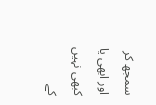سمجھ کر اور ابھی یا کبھی نہیں کے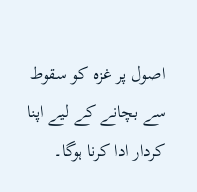اصول پر غزہ کو سقوط سے بچانے کے لیے اپنا کردار ادا کرنا ہوگا۔